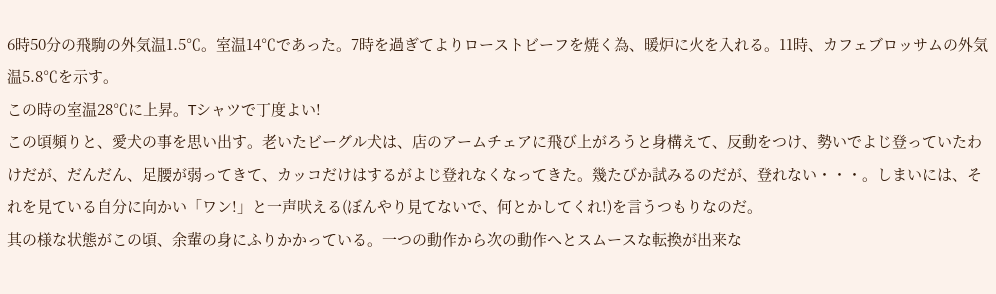6時50分の飛駒の外気温1.5℃。室温14℃であった。7時を過ぎてよりローストビーフを焼く為、暖炉に火を入れる。11時、カフェブロッサムの外気温5.8℃を示す。
この時の室温28℃に上昇。Tシャツで丁度よい!
この頃頻りと、愛犬の事を思い出す。老いたビーグル犬は、店のアームチェアに飛び上がろうと身構えて、反動をつけ、勢いでよじ登っていたわけだが、だんだん、足腰が弱ってきて、カッコだけはするがよじ登れなくなってきた。幾たびか試みるのだが、登れない・・・。しまいには、それを見ている自分に向かい「ワン!」と一声吠える(ぼんやり見てないで、何とかしてくれ!)を言うつもりなのだ。
其の様な状態がこの頃、余輩の身にふりかかっている。一つの動作から次の動作へとスムースな転換が出来な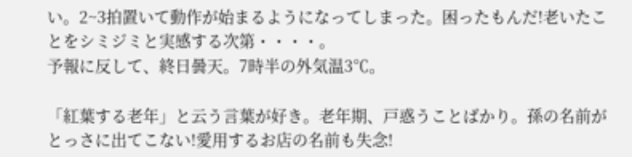い。2~3拍置いて動作が始まるようになってしまった。困ったもんだ!老いたことをシミジミと実感する次第・・・・。
予報に反して、終日曇天。7時半の外気温3℃。

「紅葉する老年」と云う言葉が好き。老年期、戸惑うことばかり。孫の名前がとっさに出てこない!愛用するお店の名前も失念!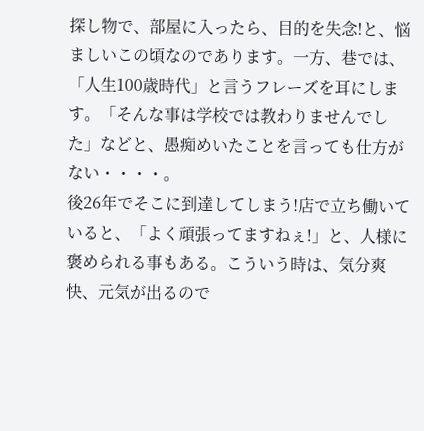探し物で、部屋に入ったら、目的を失念!と、悩ましいこの頃なのであります。一方、巷では、「人生100歳時代」と言うフレーズを耳にします。「そんな事は学校では教わりませんでした」などと、愚痴めいたことを言っても仕方がない・・・・。
後26年でそこに到達してしまう!店で立ち働いていると、「よく頑張ってますねぇ!」と、人様に褒められる事もある。こういう時は、気分爽快、元気が出るので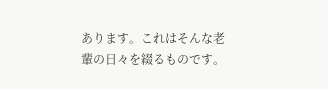あります。これはそんな老輩の日々を綴るものです。